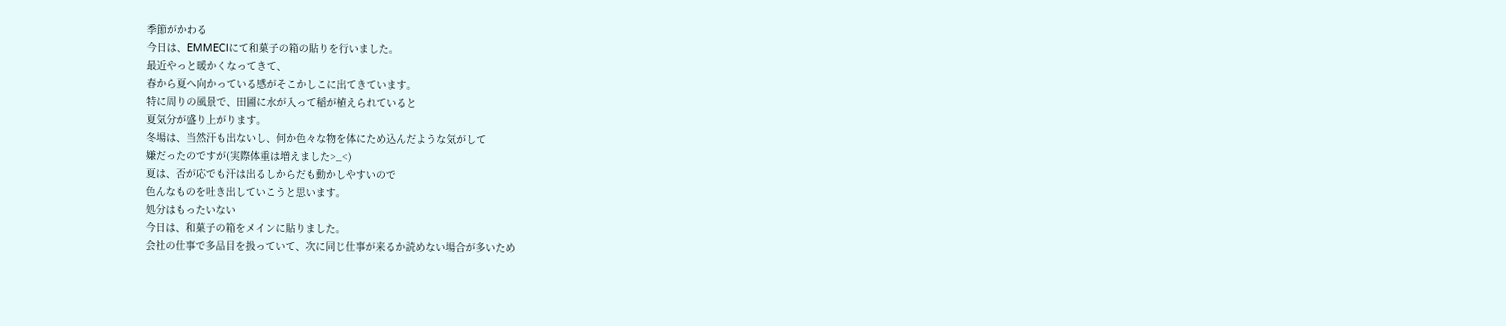季節がかわる
今日は、EMMECIにて和菓子の箱の貼りを行いました。
最近やっと暖かくなってきて、
春から夏へ向かっている感がそこかしこに出てきています。
特に周りの風景で、田圃に水が入って稲が植えられていると
夏気分が盛り上がります。
冬場は、当然汗も出ないし、何か色々な物を体にため込んだような気がして
嫌だったのですが(実際体重は増えました>_<)
夏は、否が応でも汗は出るしからだも動かしやすいので
色んなものを吐き出していこうと思います。
処分はもったいない
今日は、和菓子の箱をメインに貼りました。
会社の仕事で多品目を扱っていて、次に同じ仕事が来るか読めない場合が多いため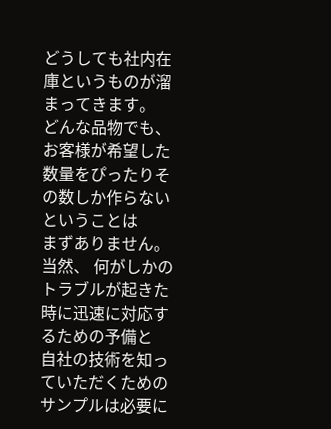どうしても社内在庫というものが溜まってきます。
どんな品物でも、お客様が希望した数量をぴったりその数しか作らないということは
まずありません。
当然、 何がしかのトラブルが起きた時に迅速に対応するための予備と
自社の技術を知っていただくためのサンプルは必要に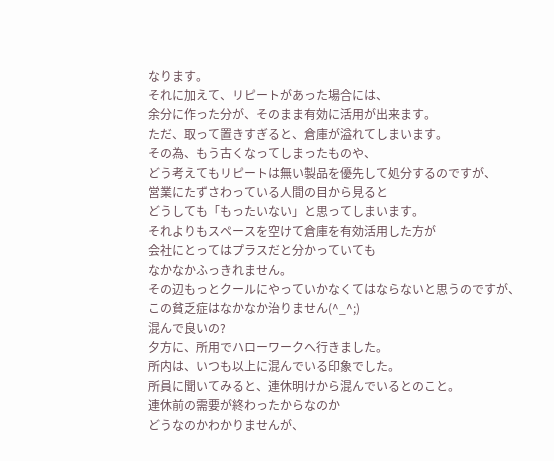なります。
それに加えて、リピートがあった場合には、
余分に作った分が、そのまま有効に活用が出来ます。
ただ、取って置きすぎると、倉庫が溢れてしまいます。
その為、もう古くなってしまったものや、
どう考えてもリピートは無い製品を優先して処分するのですが、
営業にたずさわっている人間の目から見ると
どうしても「もったいない」と思ってしまいます。
それよりもスペースを空けて倉庫を有効活用した方が
会社にとってはプラスだと分かっていても
なかなかふっきれません。
その辺もっとクールにやっていかなくてはならないと思うのですが、
この貧乏症はなかなか治りません(^_^;)
混んで良いの?
夕方に、所用でハローワークへ行きました。
所内は、いつも以上に混んでいる印象でした。
所員に聞いてみると、連休明けから混んでいるとのこと。
連休前の需要が終わったからなのか
どうなのかわかりませんが、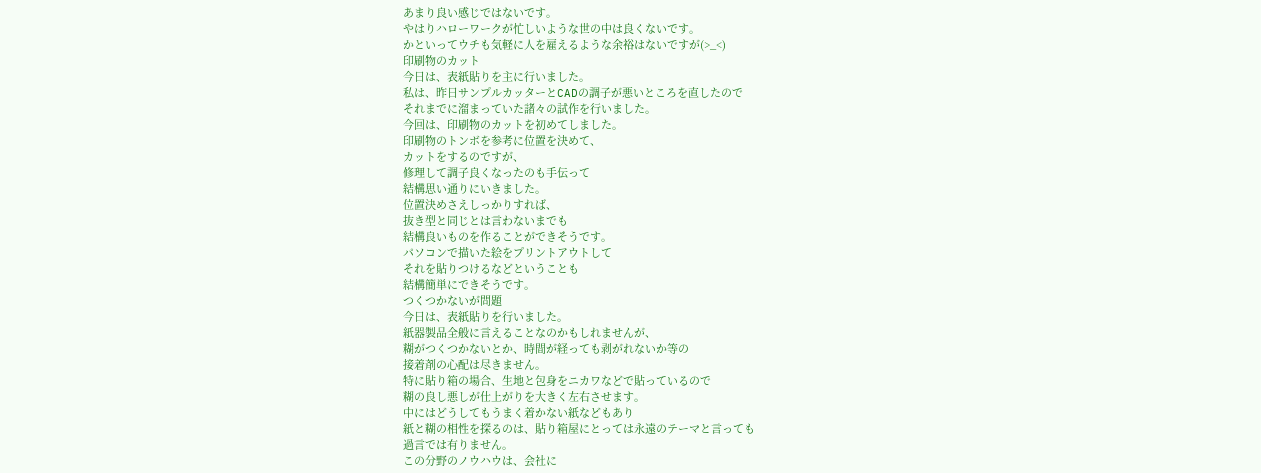あまり良い感じではないです。
やはりハローワークが忙しいような世の中は良くないです。
かといってウチも気軽に人を雇えるような余裕はないですが(>_<)
印刷物のカット
今日は、表紙貼りを主に行いました。
私は、昨日サンプルカッターとCADの調子が悪いところを直したので
それまでに溜まっていた諸々の試作を行いました。
今回は、印刷物のカットを初めてしました。
印刷物のトンボを参考に位置を決めて、
カットをするのですが、
修理して調子良くなったのも手伝って
結構思い通りにいきました。
位置決めさえしっかりすれば、
抜き型と同じとは言わないまでも
結構良いものを作ることができそうです。
パソコンで描いた絵をプリントアウトして
それを貼りつけるなどということも
結構簡単にできそうです。
つくつかないが問題
今日は、表紙貼りを行いました。
紙器製品全般に言えることなのかもしれませんが、
糊がつくつかないとか、時間が経っても剥がれないか等の
接着剤の心配は尽きません。
特に貼り箱の場合、生地と包身をニカワなどで貼っているので
糊の良し悪しが仕上がりを大きく左右させます。
中にはどうしてもうまく着かない紙などもあり
紙と糊の相性を探るのは、貼り箱屋にとっては永遠のテーマと言っても
過言では有りません。
この分野のノウハウは、会社に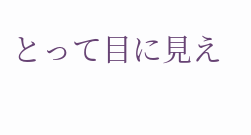とって目に見え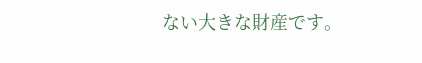ない大きな財産です。